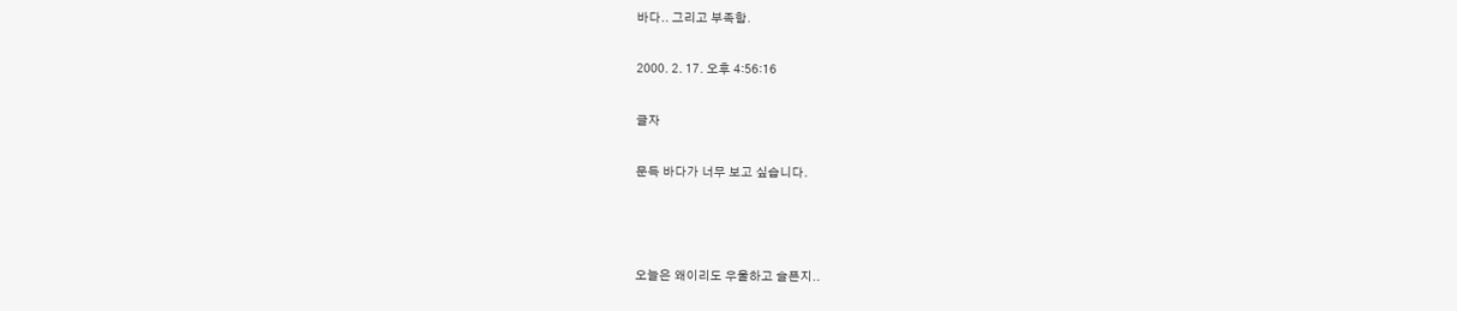바다.. 그리고 부족함.

2000. 2. 17. 오후 4:56:16

글자

문득 바다가 너무 보고 싶습니다.



오늘은 왜이리도 우울하고 슬픈지..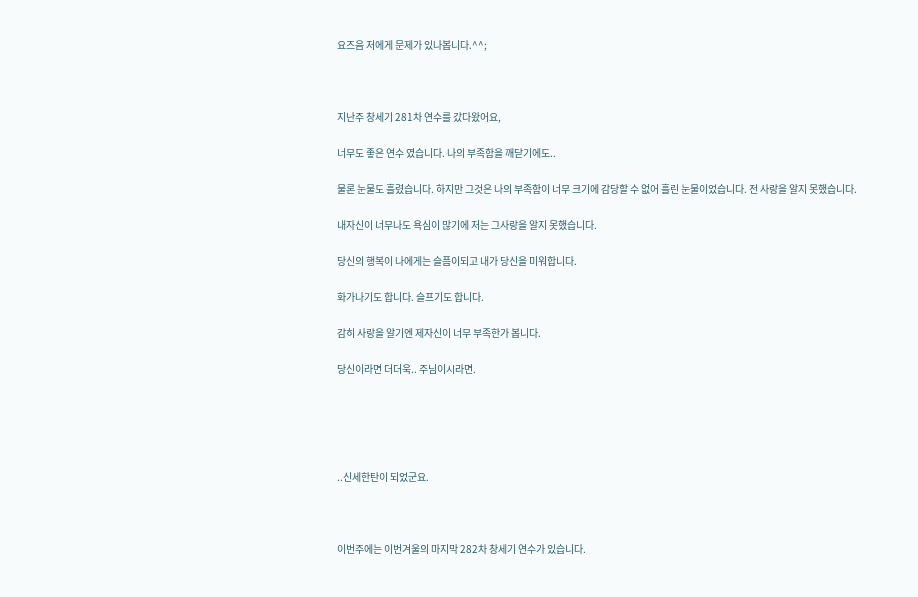요즈음 저에게 문제가 있나봅니다.^^;



지난주 창세기 281차 연수를 갔다왔어요,

너무도 좋은 연수 였습니다. 나의 부족함을 깨닫기에도..

물론 눈물도 흘렸습니다. 하지만 그것은 나의 부족함이 너무 크기에 감당할 수 없어 흘린 눈물이었습니다. 전 사랑을 알지 못했습니다.

내자신이 너무나도 욕심이 많기에 저는 그사랑을 알지 못했습니다.

당신의 행복이 나에게는 슬픔이되고 내가 당신을 미워합니다.

화가나기도 합니다. 슬프기도 합니다.

감히 사랑을 알기엔 제자신이 너무 부족한가 봅니다.

당신이라면 더더욱.. 주님이시라면.





..신세한탄이 되었군요.



이번주에는 이번겨울의 마지막 282차 창세기 연수가 있습니다.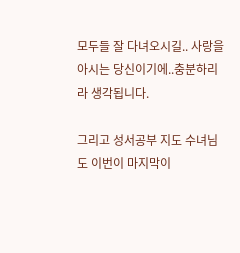모두들 잘 다녀오시길.. 사랑을 아시는 당신이기에..충분하리라 생각됩니다.

그리고 성서공부 지도 수녀님도 이번이 마지막이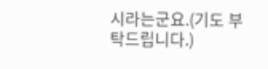시라는군요.(기도 부탁드립니다.)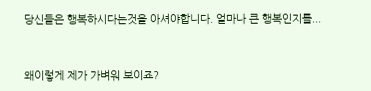당신들은 행복하시다는것을 아셔야합니다. 얼마나 큰 행복인지를...



왜이렇게 제가 가벼워 보이죠?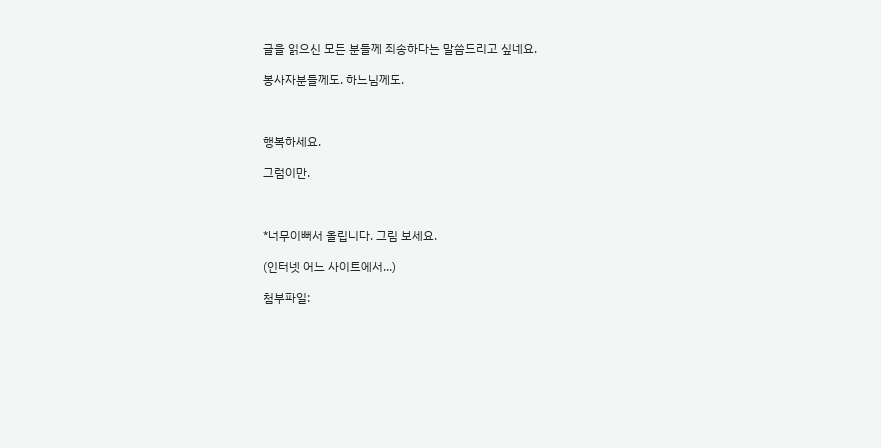글을 읽으신 모든 분들께 죄송하다는 말씀드리고 싶네요.

봉사자분들께도. 하느님께도.



행복하세요.

그럼이만.



*너무이뻐서 올립니다. 그림 보세요.

(인터넷 어느 사이트에서...)

첨부파일: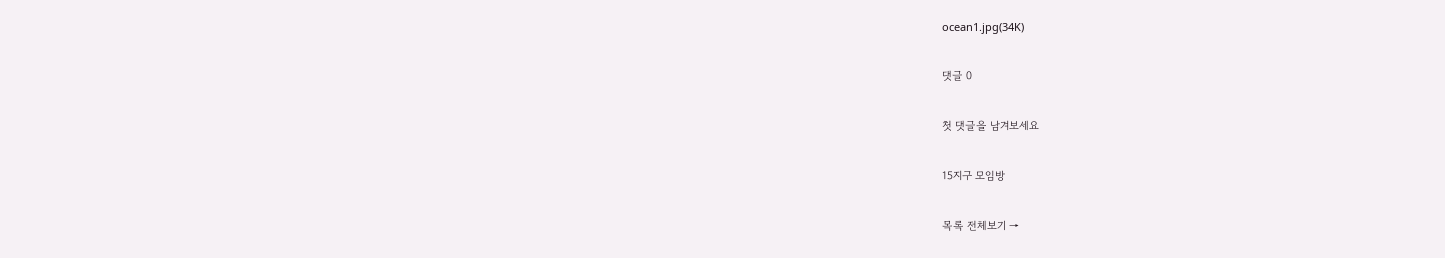ocean1.jpg(34K)

댓글 0

첫 댓글을 남겨보세요

15지구 모임방

목록 전체보기 →